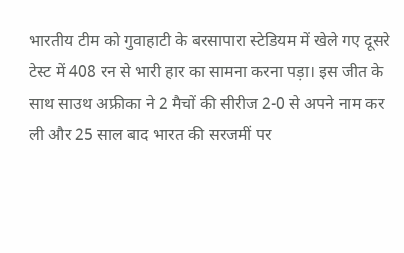भारतीय टीम को गुवाहाटी के बरसापारा स्टेडियम में खेले गए दूसरे टेस्ट में 408 रन से भारी हार का सामना करना पड़ा। इस जीत के साथ साउथ अफ्रीका ने 2 मैचों की सीरीज 2-0 से अपने नाम कर ली और 25 साल बाद भारत की सरजमीं पर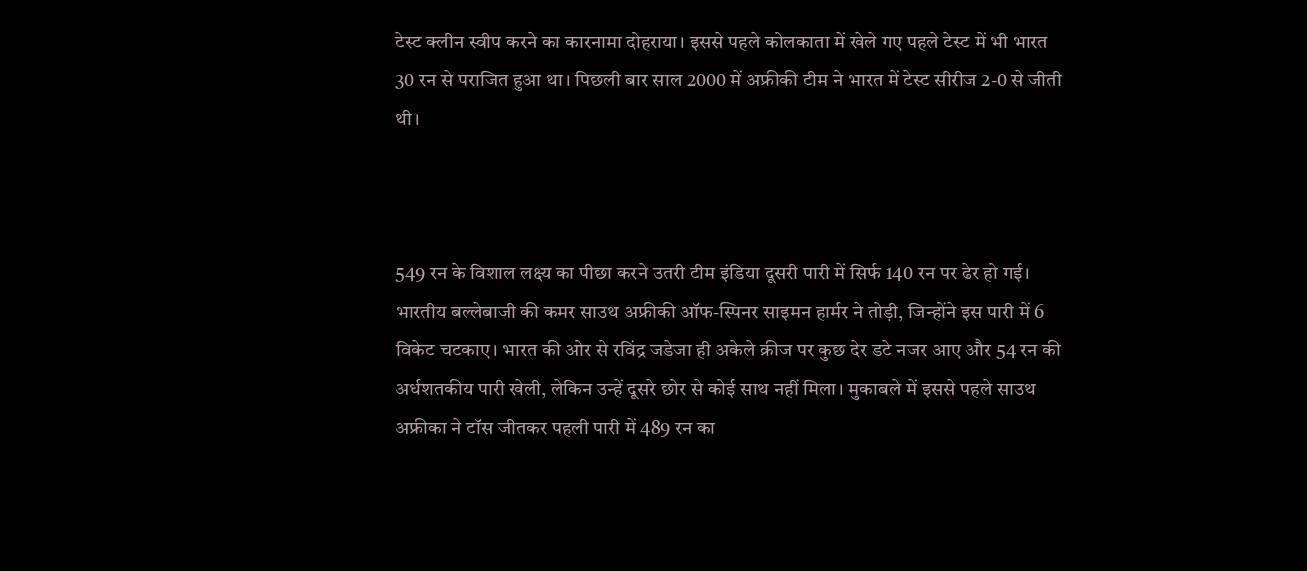टेस्ट क्लीन स्वीप करने का कारनामा दोहराया। इससे पहले कोलकाता में खेले गए पहले टेस्ट में भी भारत 30 रन से पराजित हुआ था। पिछली बार साल 2000 में अफ्रीकी टीम ने भारत में टेस्ट सीरीज 2-0 से जीती थी।



549 रन के विशाल लक्ष्य का पीछा करने उतरी टीम इंडिया दूसरी पारी में सिर्फ 140 रन पर ढेर हो गई। भारतीय बल्लेबाजी की कमर साउथ अफ्रीकी ऑफ-स्पिनर साइमन हार्मर ने तोड़ी, जिन्होंने इस पारी में 6 विकेट चटकाए। भारत की ओर से रविंद्र जडेजा ही अकेले क्रीज पर कुछ देर डटे नजर आए और 54 रन की अर्धशतकीय पारी खेली, लेकिन उन्हें दूसरे छोर से कोई साथ नहीं मिला। मुकाबले में इससे पहले साउथ अफ्रीका ने टॉस जीतकर पहली पारी में 489 रन का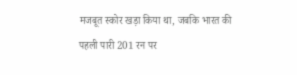मजबूत स्कोर खड़ा किया था, जबकि भारत की पहली पारी 201 रन पर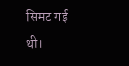सिमट गई थी।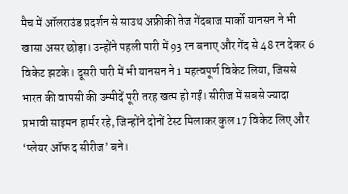मैच में ऑलराउंड प्रदर्शन से साउथ अफ्रीकी तेज गेंदबाज मार्को यानसन ने भी खासा असर छोड़ा। उन्होंने पहली पारी में 93 रन बनाए और गेंद से 48 रन देकर 6 विकेट झटके। दूसरी पारी में भी यानसन ने 1 महत्वपूर्ण विकेट लिया, जिससे भारत की वापसी की उम्मीदें पूरी तरह खत्म हो गईं। सीरीज में सबसे ज्यादा प्रभावी साइमन हार्मर रहे, जिन्होंने दोनों टेस्ट मिलाकर कुल 17 विकेट लिए और ‘प्लेयर ऑफ द सीरीज’ बने।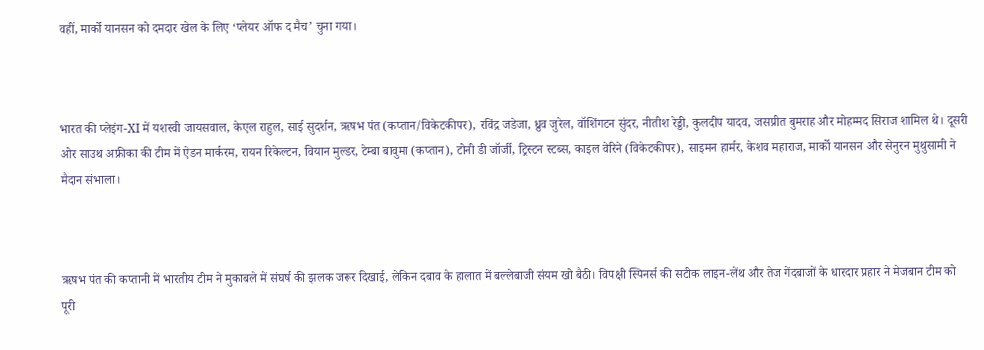वहीं, मार्को यानसन को दमदार खेल के लिए ‘प्लेयर ऑफ द मैच’ चुना गया।



भारत की प्लेइंग-XI में यशस्वी जायसवाल, केएल राहुल, साई सुदर्शन, ऋषभ पंत (कप्तान/विकेटकीपर), रविंद्र जडेजा, ध्रुव जुरेल, वॉशिंगटन सुंदर, नीतीश रेड्डी, कुलदीप यादव, जसप्रीत बुमराह और मोहम्मद सिराज शामिल थे। दूसरी ओर साउथ अफ्रीका की टीम में ऐडन मार्करम, रायन रिकेल्टन, वियान मुल्डर, टेम्बा बावुमा (कप्तान), टोनी डी जॉर्जी, ट्रिस्टन स्टब्स, काइल वेरिने (विकेटकीपर), साइमन हार्मर, केशव महाराज, मार्को यानसन और सेनुरन मुथुसामी ने मैदान संभाला।



ऋषभ पंत की कप्तानी में भारतीय टीम ने मुकाबले में संघर्ष की झलक जरूर दिखाई, लेकिन दबाव के हालात में बल्लेबाजी संयम खो बैठी। विपक्षी स्पिनर्स की सटीक लाइन-लेंथ और तेज गेंदबाजों के धारदार प्रहार ने मेजबान टीम को पूरी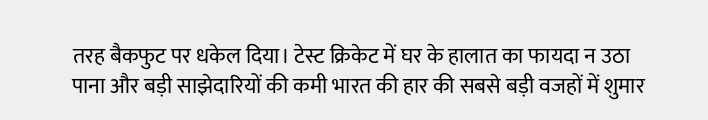तरह बैकफुट पर धकेल दिया। टेस्ट क्रिकेट में घर के हालात का फायदा न उठा पाना और बड़ी साझेदारियों की कमी भारत की हार की सबसे बड़ी वजहों में शुमार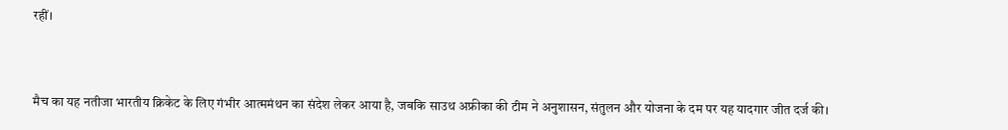रहीं।



मैच का यह नतीजा भारतीय क्रिकेट के लिए गंभीर आत्ममंथन का संदेश लेकर आया है, जबकि साउथ अफ्रीका की टीम ने अनुशासन, संतुलन और योजना के दम पर यह यादगार जीत दर्ज की।